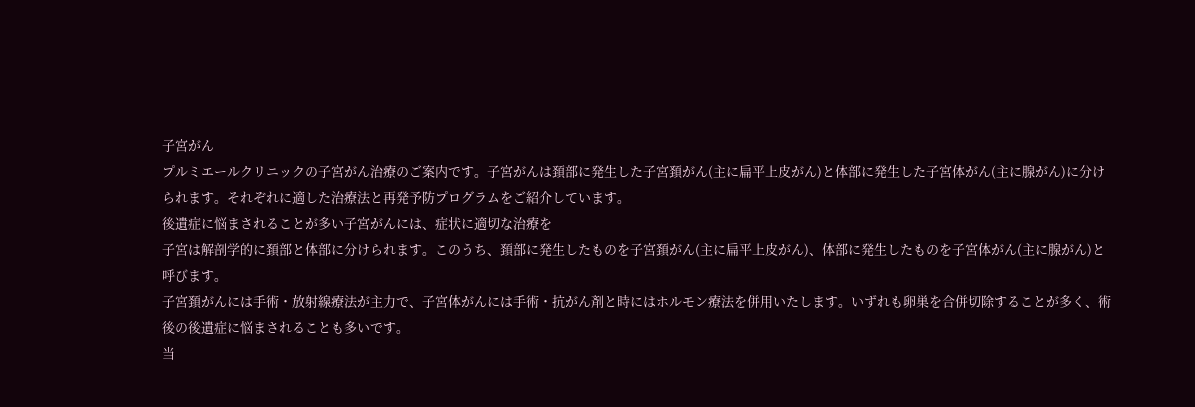子宮がん
プルミエールクリニックの子宮がん治療のご案内です。子宮がんは頚部に発生した子宮頚がん(主に扁平上皮がん)と体部に発生した子宮体がん(主に腺がん)に分けられます。それぞれに適した治療法と再発予防プログラムをご紹介しています。
後遺症に悩まされることが多い子宮がんには、症状に適切な治療を
子宮は解剖学的に頚部と体部に分けられます。このうち、頚部に発生したものを子宮頚がん(主に扁平上皮がん)、体部に発生したものを子宮体がん(主に腺がん)と呼びます。
子宮頚がんには手術・放射線療法が主力で、子宮体がんには手術・抗がん剤と時にはホルモン療法を併用いたします。いずれも卵巣を合併切除することが多く、術後の後遺症に悩まされることも多いです。
当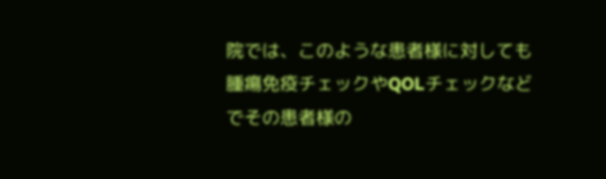院では、このような患者様に対しても腫瘍免疫チェックやQOLチェックなどでその患者様の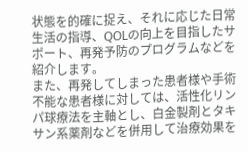状態を的確に捉え、それに応じた日常生活の指導、QOLの向上を目指したサポート、再発予防のプログラムなどを紹介します。
また、再発してしまった患者様や手術不能な患者様に対しては、活性化リンパ球療法を主軸とし、白金製剤とタキサン系薬剤などを併用して治療効果を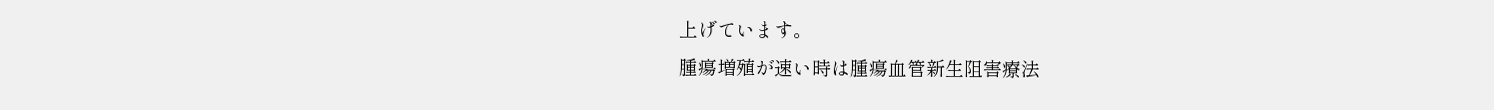上げています。
腫瘍増殖が速い時は腫瘍血管新生阻害療法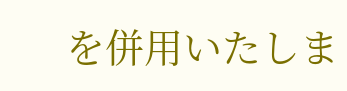を併用いたしま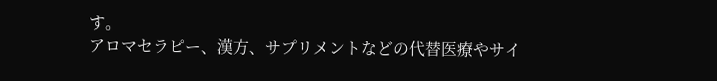す。
アロマセラピー、漢方、サプリメントなどの代替医療やサイ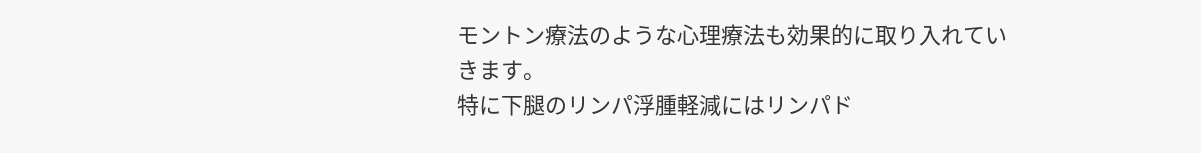モントン療法のような心理療法も効果的に取り入れていきます。
特に下腿のリンパ浮腫軽減にはリンパド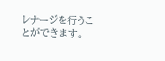レナージを行うことができます。